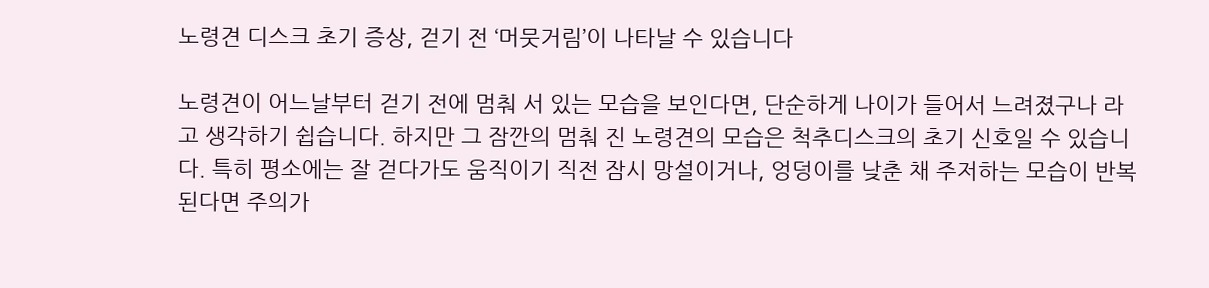노령견 디스크 초기 증상, 걷기 전 ‘머뭇거림’이 나타날 수 있습니다

노령견이 어느날부터 걷기 전에 멈춰 서 있는 모습을 보인다면, 단순하게 나이가 들어서 느려졌구나 라고 생각하기 쉽습니다. 하지만 그 잠깐의 멈춰 진 노령견의 모습은 척추디스크의 초기 신호일 수 있습니다. 특히 평소에는 잘 걷다가도 움직이기 직전 잠시 망설이거나, 엉덩이를 낮춘 채 주저하는 모습이 반복된다면 주의가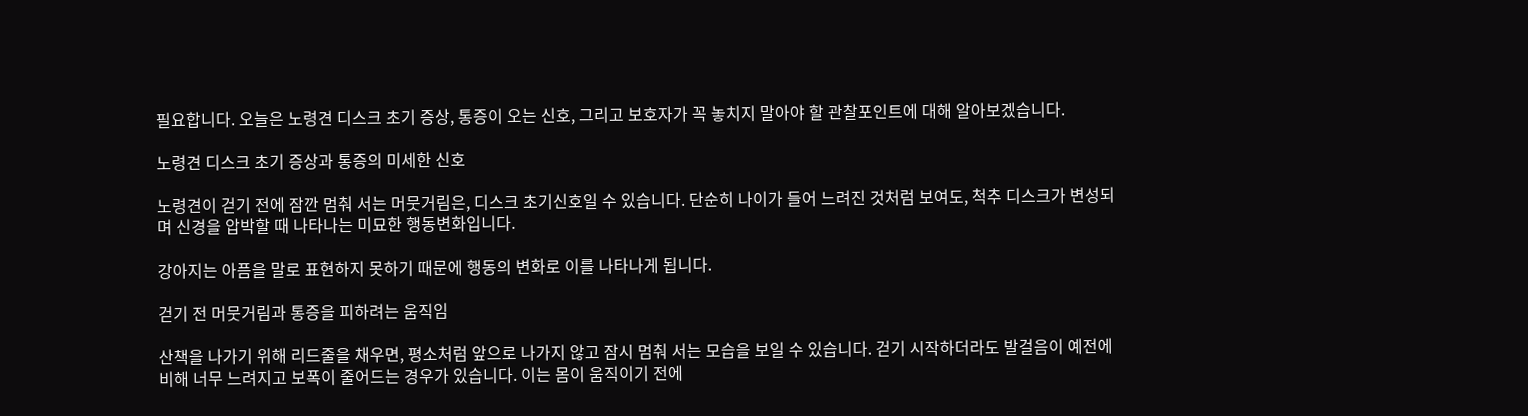필요합니다. 오늘은 노령견 디스크 초기 증상, 통증이 오는 신호, 그리고 보호자가 꼭 놓치지 말아야 할 관찰포인트에 대해 알아보겠습니다.

노령견 디스크 초기 증상과 통증의 미세한 신호

노령견이 걷기 전에 잠깐 멈춰 서는 머뭇거림은, 디스크 초기신호일 수 있습니다. 단순히 나이가 들어 느려진 것처럼 보여도, 척추 디스크가 변성되며 신경을 압박할 때 나타나는 미묘한 행동변화입니다.

강아지는 아픔을 말로 표현하지 못하기 때문에 행동의 변화로 이를 나타나게 됩니다.

걷기 전 머뭇거림과 통증을 피하려는 움직임

산책을 나가기 위해 리드줄을 채우면, 평소처럼 앞으로 나가지 않고 잠시 멈춰 서는 모습을 보일 수 있습니다. 걷기 시작하더라도 발걸음이 예전에 비해 너무 느려지고 보폭이 줄어드는 경우가 있습니다. 이는 몸이 움직이기 전에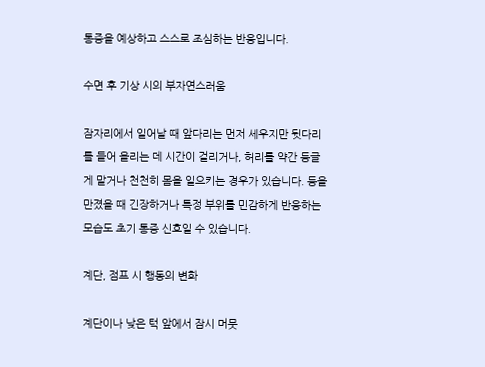통증을 예상하고 스스로 조심하는 반응입니다.

수면 후 기상 시의 부자연스러움

잠자리에서 일어날 때 앞다리는 먼저 세우지만 뒷다리를 들어 올리는 데 시간이 걸리거나, 허리를 약간 둥글게 말거나 천천히 몸을 일으키는 경우가 있습니다. 등을 만졌을 때 긴장하거나 특정 부위를 민감하게 반응하는 모습도 초기 통증 신호일 수 있습니다.

계단, 점프 시 행동의 변화

계단이나 낮은 턱 앞에서 잠시 머뭇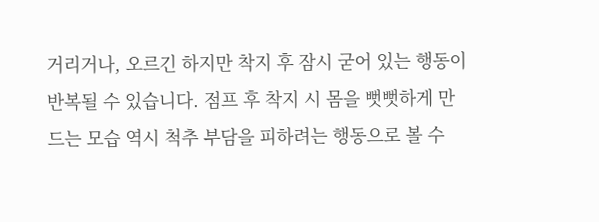거리거나, 오르긴 하지만 착지 후 잠시 굳어 있는 행동이 반복될 수 있습니다. 점프 후 착지 시 몸을 뻣뻣하게 만드는 모습 역시 척추 부담을 피하려는 행동으로 볼 수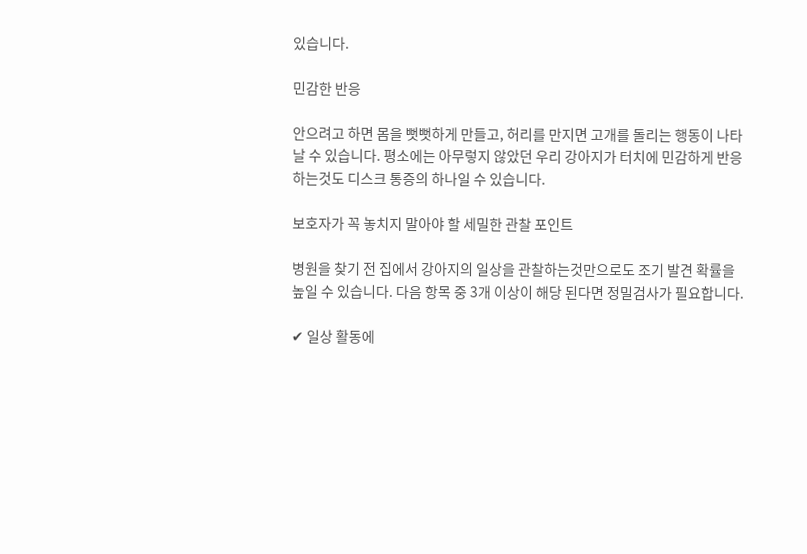있습니다.

민감한 반응

안으려고 하면 몸을 뻣뻣하게 만들고, 허리를 만지면 고개를 돌리는 행동이 나타날 수 있습니다. 평소에는 아무렇지 않았던 우리 강아지가 터치에 민감하게 반응하는것도 디스크 통증의 하나일 수 있습니다.

보호자가 꼭 놓치지 말아야 할 세밀한 관찰 포인트

병원을 찾기 전 집에서 강아지의 일상을 관찰하는것만으로도 조기 발견 확률을 높일 수 있습니다. 다음 항목 중 3개 이상이 해당 된다면 정밀검사가 필요합니다.

✔ 일상 활동에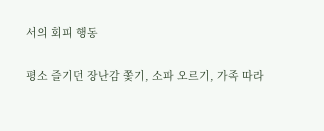서의 회피 행동

평소 즐기던 장난감 쫓기, 소파 오르기, 가족 따라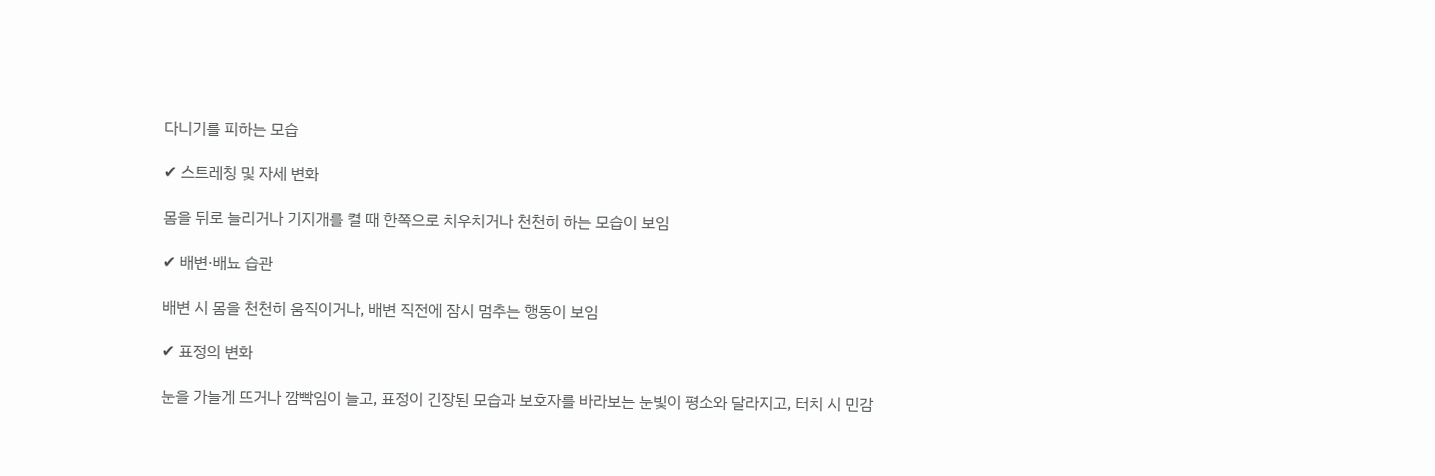다니기를 피하는 모습

✔ 스트레칭 및 자세 변화

몸을 뒤로 늘리거나 기지개를 켤 때 한쪽으로 치우치거나 천천히 하는 모습이 보임

✔ 배변·배뇨 습관

배변 시 몸을 천천히 움직이거나, 배변 직전에 잠시 멈추는 행동이 보임

✔ 표정의 변화

눈을 가늘게 뜨거나 깜빡임이 늘고, 표정이 긴장된 모습과 보호자를 바라보는 눈빛이 평소와 달라지고, 터치 시 민감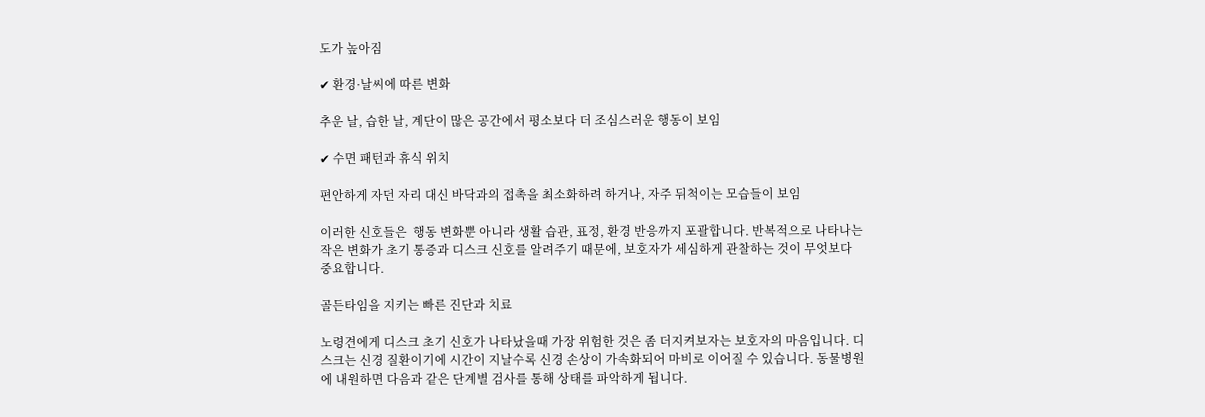도가 높아짐

✔ 환경·날씨에 따른 변화

추운 날, 습한 날, 계단이 많은 공간에서 평소보다 더 조심스러운 행동이 보임

✔ 수면 패턴과 휴식 위치

편안하게 자던 자리 대신 바닥과의 접촉을 최소화하려 하거나, 자주 뒤척이는 모습들이 보임

이러한 신호들은  행동 변화뿐 아니라 생활 습관, 표정, 환경 반응까지 포괄합니다. 반복적으로 나타나는 작은 변화가 초기 통증과 디스크 신호를 알려주기 때문에, 보호자가 세심하게 관찰하는 것이 무엇보다 중요합니다.

골든타임을 지키는 빠른 진단과 치료

노령견에게 디스크 초기 신호가 나타났을때 가장 위험한 것은 좀 더지켜보자는 보호자의 마음입니다. 디스크는 신경 질환이기에 시간이 지날수록 신경 손상이 가속화되어 마비로 이어질 수 있습니다. 동물병원에 내원하면 다음과 같은 단계별 검사를 통해 상태를 파악하게 됩니다.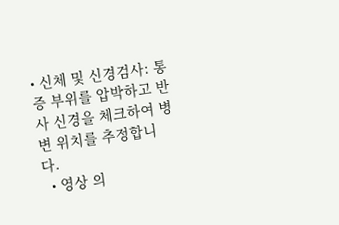• 신체 및 신경검사: 통증 부위를 압박하고 반사 신경을 체크하여 병변 위치를 추정합니다.
  • 영상 의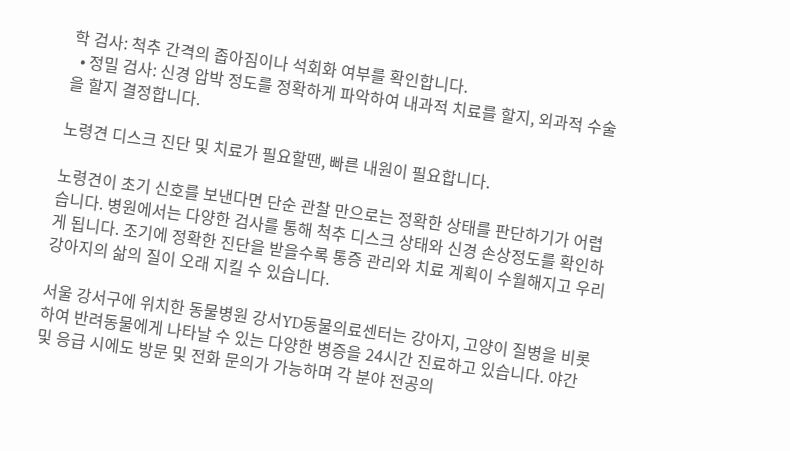학 검사: 척추 간격의 좁아짐이나 석회화 여부를 확인합니다.
  • 정밀 검사: 신경 압박 정도를 정확하게 파악하여 내과적 치료를 할지, 외과적 수술을 할지 결정합니다.

노령견 디스크 진단 및 치료가 필요할땐, 빠른 내원이 필요합니다.

노령견이 초기 신호를 보낸다면 단순 관찰 만으로는 정확한 상태를 판단하기가 어렵습니다. 병원에서는 다양한 검사를 통해 척추 디스크 상태와 신경 손상정도를 확인하게 됩니다. 조기에 정확한 진단을 받을수록 통증 관리와 치료 계획이 수월해지고 우리 강아지의 삶의 질이 오래 지킬 수 있습니다.

서울 강서구에 위치한 동물병원 강서YD동물의료센터는 강아지, 고양이 질병을 비롯하여 반려동물에게 나타날 수 있는 다양한 병증을 24시간 진료하고 있습니다. 야간 및 응급 시에도 방문 및 전화 문의가 가능하며 각 분야 전공의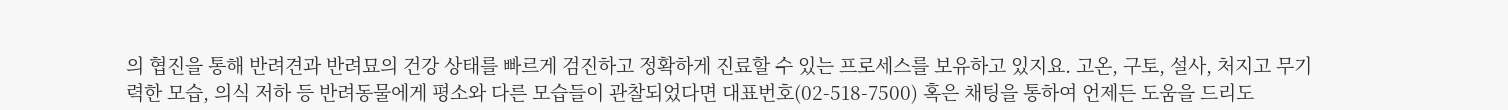의 협진을 통해 반려견과 반려묘의 건강 상태를 빠르게 검진하고 정확하게 진료할 수 있는 프로세스를 보유하고 있지요. 고온, 구토, 설사, 처지고 무기력한 모습, 의식 저하 등 반려동물에게 평소와 다른 모습들이 관찰되었다면 대표번호(02-518-7500) 혹은 채팅을 통하여 언제든 도움을 드리도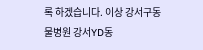록 하겠습니다. 이상 강서구동물병원 강서YD동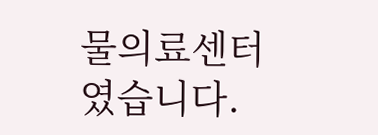물의료센터였습니다.